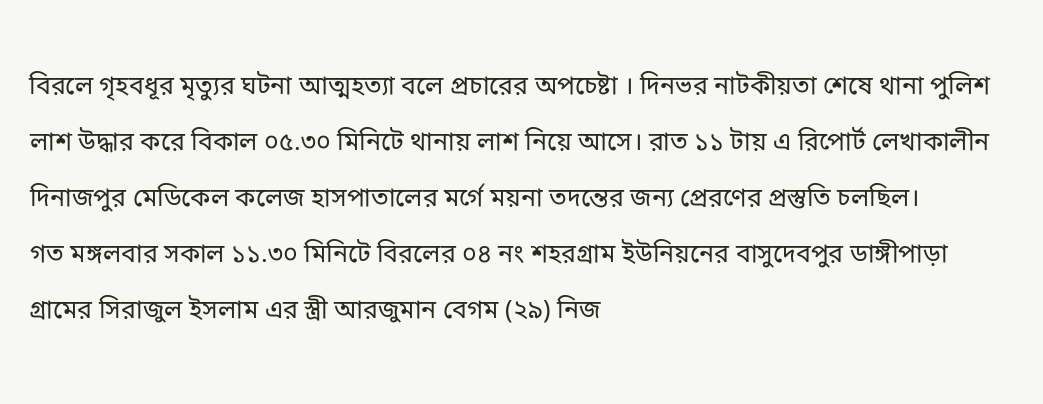বিরলে গৃহবধূর মৃত্যুর ঘটনা আত্মহত্যা বলে প্রচারের অপচেষ্টা । দিনভর নাটকীয়তা শেষে থানা পুলিশ লাশ উদ্ধার করে বিকাল ০৫.৩০ মিনিটে থানায় লাশ নিয়ে আসে। রাত ১১ টায় এ রিপোর্ট লেখাকালীন দিনাজপুর মেডিকেল কলেজ হাসপাতালের মর্গে ময়না তদন্তের জন্য প্রেরণের প্রস্তুতি চলছিল।
গত মঙ্গলবার সকাল ১১.৩০ মিনিটে বিরলের ০৪ নং শহরগ্রাম ইউনিয়নের বাসুদেবপুর ডাঙ্গীপাড়া গ্রামের সিরাজুল ইসলাম এর স্ত্রী আরজুমান বেগম (২৯) নিজ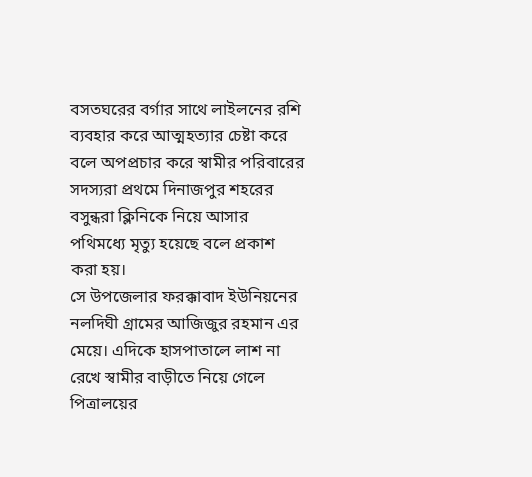বসতঘরের বর্গার সাথে লাইলনের রশি ব্যবহার করে আত্মহত্যার চেষ্টা করে বলে অপপ্রচার করে স্বামীর পরিবারের সদস্যরা প্রথমে দিনাজপুর শহরের বসুন্ধরা ক্লিনিকে নিয়ে আসার পথিমধ্যে মৃত্যু হয়েছে বলে প্রকাশ করা হয়।
সে উপজেলার ফরক্কাবাদ ইউনিয়নের নলদিঘী গ্রামের আজিজুর রহমান এর মেয়ে। এদিকে হাসপাতালে লাশ না রেখে স্বামীর বাড়ীতে নিয়ে গেলে পিত্রালয়ের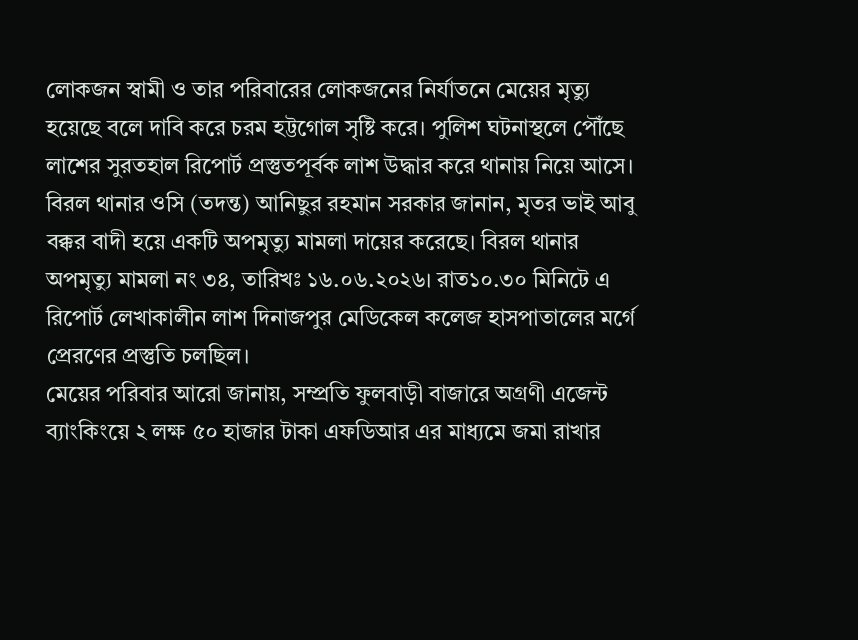লোকজন স্বামী ও তার পরিবারের লোকজনের নির্যাতনে মেয়ের মৃত্যু হয়েছে বলে দাবি করে চরম হট্টগোল সৃষ্টি করে। পুলিশ ঘটনাস্থলে পৌঁছে লাশের সুরতহাল রিপোর্ট প্রস্তুতপূর্বক লাশ উদ্ধার করে থানায় নিয়ে আসে।
বিরল থানার ওসি (তদন্ত) আনিছুর রহমান সরকার জানান, মৃতর ভাই আবু বক্কর বাদী হয়ে একটি অপমৃত্যু মামলা দায়ের করেছে। বিরল থানার অপমৃত্যু মামলা নং ৩৪, তারিখঃ ১৬.০৬.২০২৬। রাত১০.৩০ মিনিটে এ রিপোর্ট লেখাকালীন লাশ দিনাজপুর মেডিকেল কলেজ হাসপাতালের মর্গে প্রেরণের প্রস্তুতি চলছিল।
মেয়ের পরিবার আরো জানায়, সম্প্রতি ফুলবাড়ী বাজারে অগ্রণী এজেন্ট ব্যাংকিংয়ে ২ লক্ষ ৫০ হাজার টাকা এফডিআর এর মাধ্যমে জমা রাখার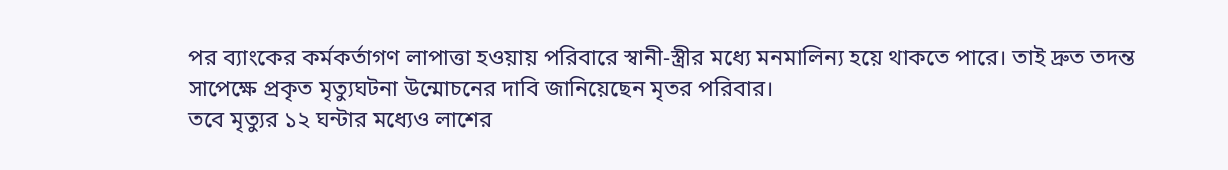পর ব্যাংকের কর্মকর্তাগণ লাপাত্তা হওয়ায় পরিবারে স্বানী-স্ত্রীর মধ্যে মনমালিন্য হয়ে থাকতে পারে। তাই দ্রুত তদন্ত সাপেক্ষে প্রকৃত মৃত্যুঘটনা উন্মোচনের দাবি জানিয়েছেন মৃতর পরিবার।
তবে মৃত্যুর ১২ ঘন্টার মধ্যেও লাশের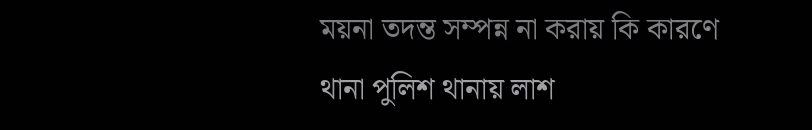ময়না তদন্ত সম্পন্ন না করায় কি কারণে থানা পুলিশ থানায় লাশ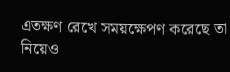এতক্ষণ রেখে সময়ক্ষেপণ করেছে তা নিয়েও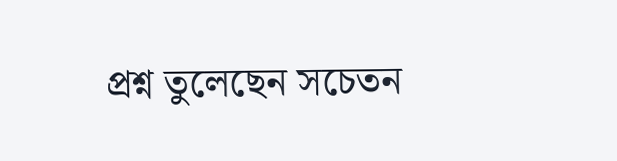প্রশ্ন তুলেছেন সচেতন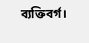ব্যক্তিবর্গ।